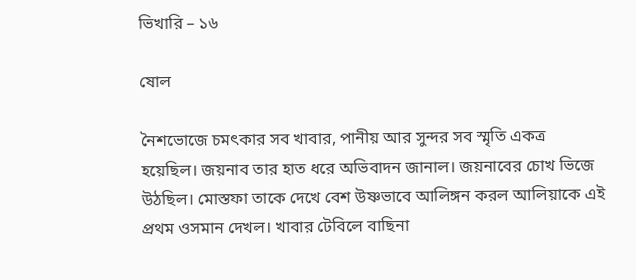ভিখারি – ১৬

ষোল

নৈশভোজে চমৎকার সব খাবার, পানীয় আর সুন্দর সব স্মৃতি একত্র হয়েছিল। জয়নাব তার হাত ধরে অভিবাদন জানাল। জয়নাবের চোখ ভিজে উঠছিল। মোস্তফা তাকে দেখে বেশ উষ্ণভাবে আলিঙ্গন করল আলিয়াকে এই প্রথম ওসমান দেখল। খাবার টেবিলে বাছিনা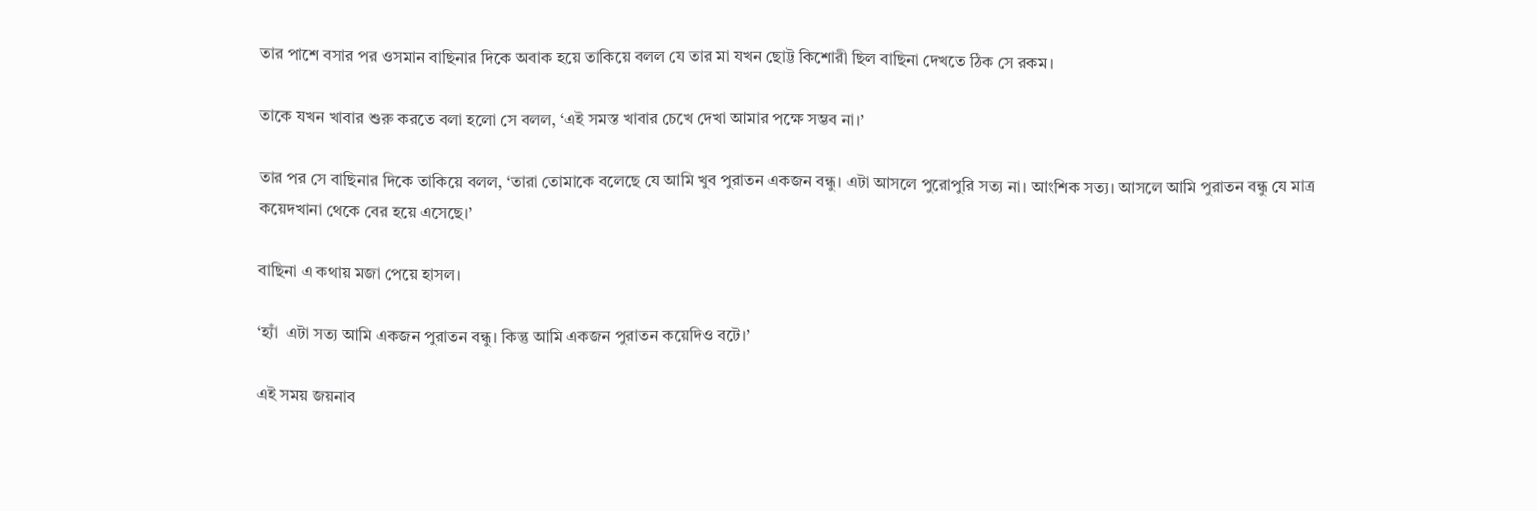তার পাশে বসার পর ওসমান বাছিনার দিকে অবাক হয়ে তাকিয়ে বলল যে তার মা যখন ছোট্ট কিশোরী ছিল বাছিনা দেখতে ঠিক সে রকম।

তাকে যখন খাবার শুরু করতে বলা হলো সে বলল, ‘এই সমস্ত খাবার চেখে দেখা আমার পক্ষে সম্ভব না।’

তার পর সে বাছিনার দিকে তাকিয়ে বলল, ‘তারা তোমাকে বলেছে যে আমি খুব পুরাতন একজন বন্ধু। এটা আসলে পুরোপুরি সত্য না। আংশিক সত্য। আসলে আমি পুরাতন বন্ধু যে মাত্র কয়েদখানা থেকে বের হয়ে এসেছে।’

বাছিনা এ কথায় মজা পেয়ে হাসল।

‘হ্যাঁ  এটা সত্য আমি একজন পুরাতন বন্ধু। কিন্তু আমি একজন পুরাতন কয়েদিও বটে।’

এই সময় জয়নাব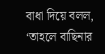বাধা দিয়ে বলল, ‘তাহলে বাছিনার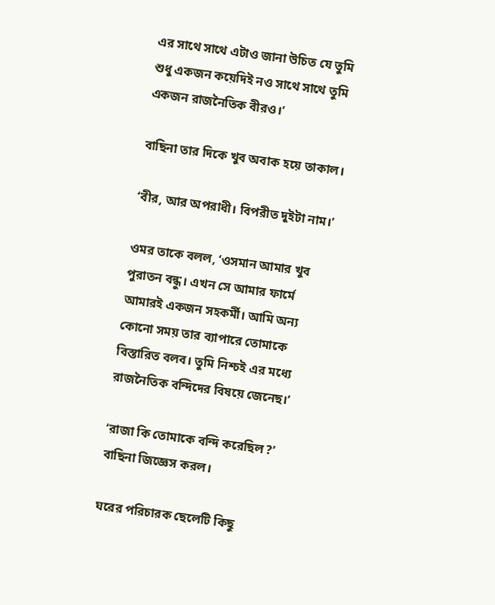এর সাথে সাথে এটাও জানা উচিত যে তুমি শুধু একজন কয়েদিই নও সাথে সাথে তুমি একজন রাজনৈতিক বীরও।’

বাছিনা তার দিকে খুব অবাক হয়ে তাকাল।

‘বীর, আর অপরাধী। বিপরীত দুইটা নাম।’

ওমর তাকে বলল, ‘ওসমান আমার খুব পুরাতন বন্ধু। এখন সে আমার ফার্মে আমারই একজন সহকর্মী। আমি অন্য কোনো সময় তার ব্যাপারে তোমাকে বিস্তারিত বলব। তুমি নিশ্চই এর মধ্যে রাজনৈতিক বন্দিদের বিষয়ে জেনেছ।’

‘রাজা কি তোমাকে বন্দি করেছিল?’ বাছিনা জিজ্ঞেস করল।

ঘরের পরিচারক ছেলেটি কিছু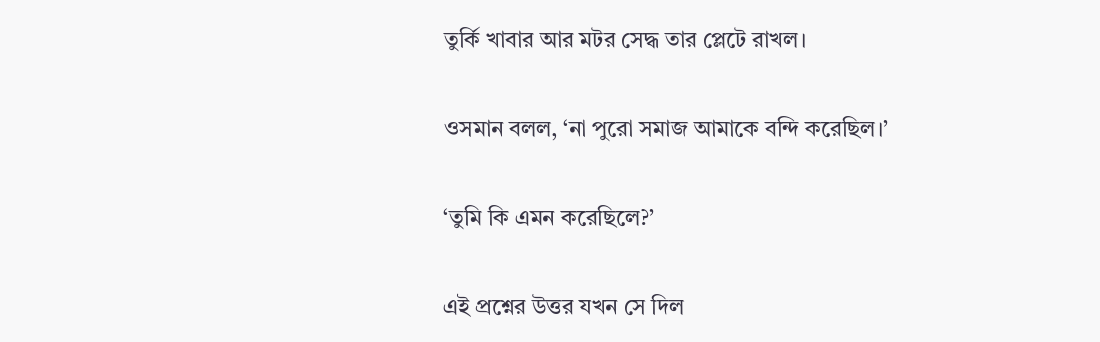তুর্কি খাবার আর মটর সেদ্ধ তার প্লেটে রাখল।

ওসমান বলল, ‘না পুরো সমাজ আমাকে বন্দি করেছিল।’

‘তুমি কি এমন করেছিলে?’

এই প্রশ্নের উত্তর যখন সে দিল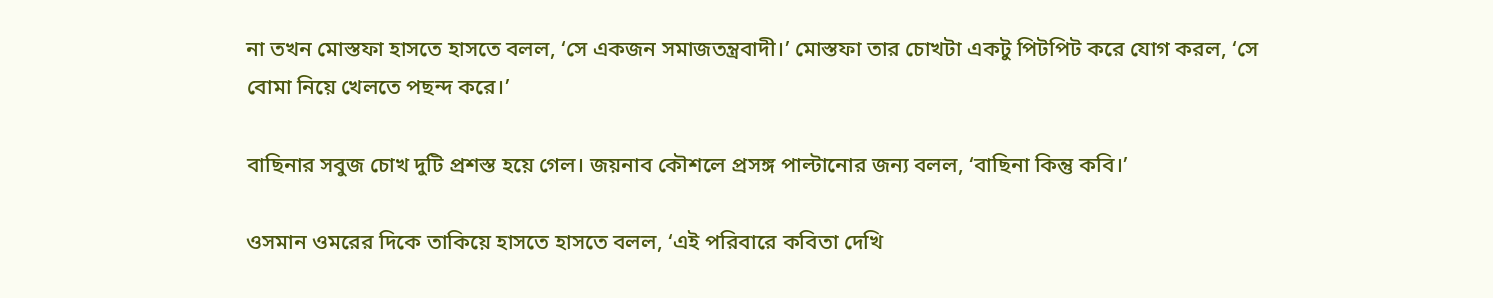না তখন মোস্তফা হাসতে হাসতে বলল, ‘সে একজন সমাজতন্ত্রবাদী।’ মোস্তফা তার চোখটা একটু পিটপিট করে যোগ করল, ‘সে বোমা নিয়ে খেলতে পছন্দ করে।’

বাছিনার সবুজ চোখ দুটি প্রশস্ত হয়ে গেল। জয়নাব কৌশলে প্রসঙ্গ পাল্টানোর জন্য বলল, ‘বাছিনা কিন্তু কবি।’

ওসমান ওমরের দিকে তাকিয়ে হাসতে হাসতে বলল, ‘এই পরিবারে কবিতা দেখি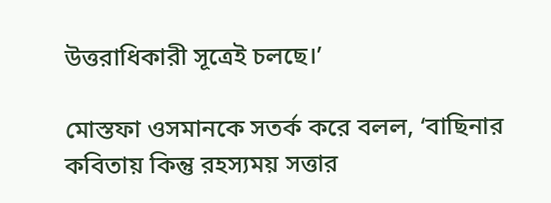উত্তরাধিকারী সূত্রেই চলছে।’

মোস্তফা ওসমানকে সতর্ক করে বলল, ‘বাছিনার কবিতায় কিন্তু রহস্যময় সত্তার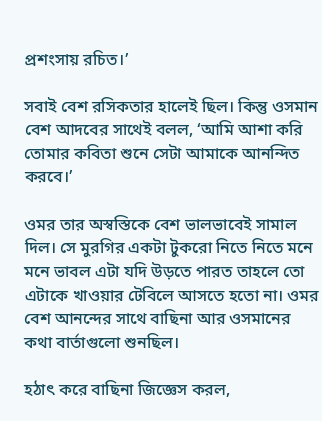প্রশংসায় রচিত।’

সবাই বেশ রসিকতার হালেই ছিল। কিন্তু ওসমান বেশ আদবের সাথেই বলল, ‘আমি আশা করি তোমার কবিতা শুনে সেটা আমাকে আনন্দিত করবে।’

ওমর তার অস্বস্তিকে বেশ ভালভাবেই সামাল দিল। সে মুরগির একটা টুকরো নিতে নিতে মনে মনে ভাবল এটা যদি উড়তে পারত তাহলে তো এটাকে খাওয়ার টেবিলে আসতে হতো না। ওমর বেশ আনন্দের সাথে বাছিনা আর ওসমানের কথা বার্তাগুলো শুনছিল।

হঠাৎ করে বাছিনা জিজ্ঞেস করল,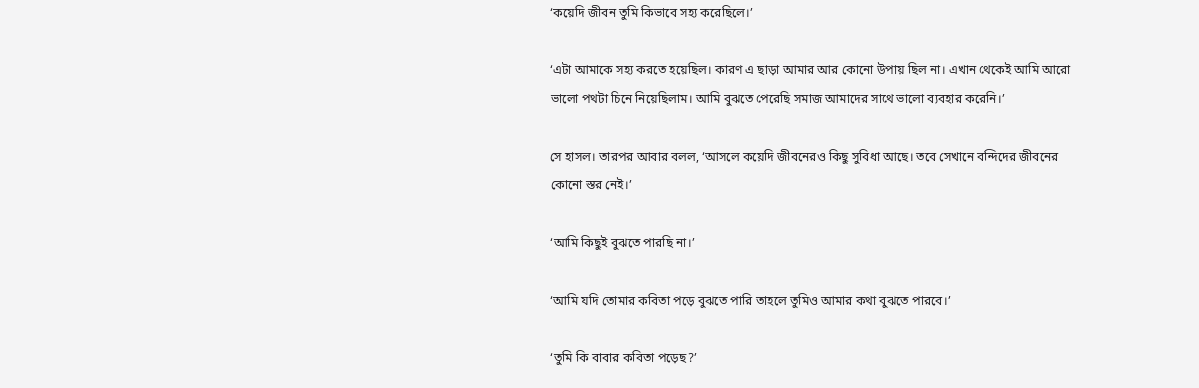‘কয়েদি জীবন তুমি কিভাবে সহ্য করেছিলে।’

‘এটা আমাকে সহ্য করতে হয়েছিল। কারণ এ ছাড়া আমার আর কোনো উপায় ছিল না। এখান থেকেই আমি আরো ভালো পথটা চিনে নিয়েছিলাম। আমি বুঝতে পেরেছি সমাজ আমাদের সাথে ভালো ব্যবহার করেনি।’

সে হাসল। তারপর আবার বলল, ‘আসলে কয়েদি জীবনেরও কিছু সুবিধা আছে। তবে সেখানে বন্দিদের জীবনের কোনো স্তর নেই।’

‘আমি কিছুই বুঝতে পারছি না।’

‘আমি যদি তোমার কবিতা পড়ে বুঝতে পারি তাহলে তুমিও আমার কথা বুঝতে পারবে।’

‘তুমি কি বাবার কবিতা পড়েছ?’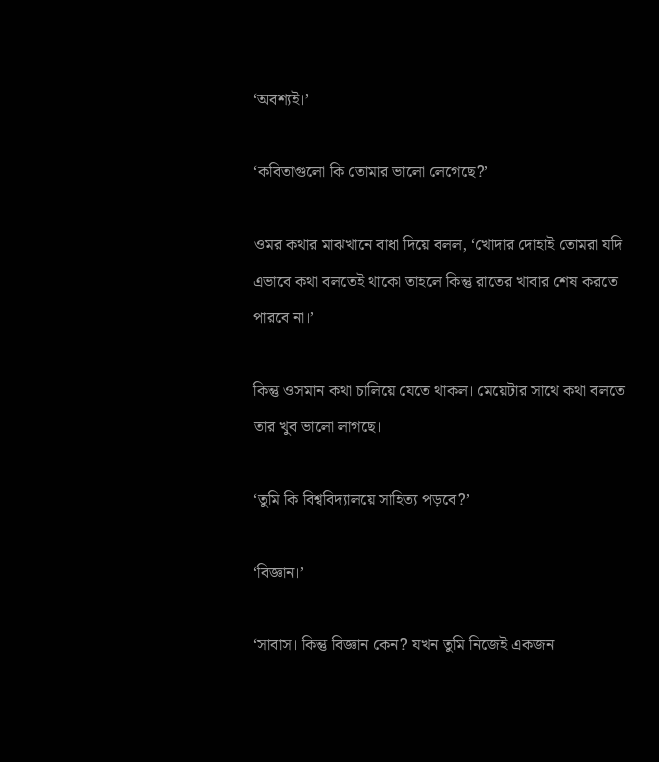‘অবশ্যই।’

‘কবিতাগুলো কি তোমার ভালো লেগেছে?’

ওমর কথার মাঝখানে বাধা দিয়ে বলল, ‘খোদার দোহাই তোমরা যদি এভাবে কথা বলতেই থাকো তাহলে কিন্তু রাতের খাবার শেষ করতে পারবে না।’

কিন্তু ওসমান কথা চালিয়ে যেতে থাকল। মেয়েটার সাথে কথা বলতে তার খুব ভালো লাগছে।

‘তুমি কি বিশ্ববিদ্যালয়ে সাহিত্য পড়বে?’

‘বিজ্ঞান।’

‘সাবাস। কিন্তু বিজ্ঞান কেন? যখন তুমি নিজেই একজন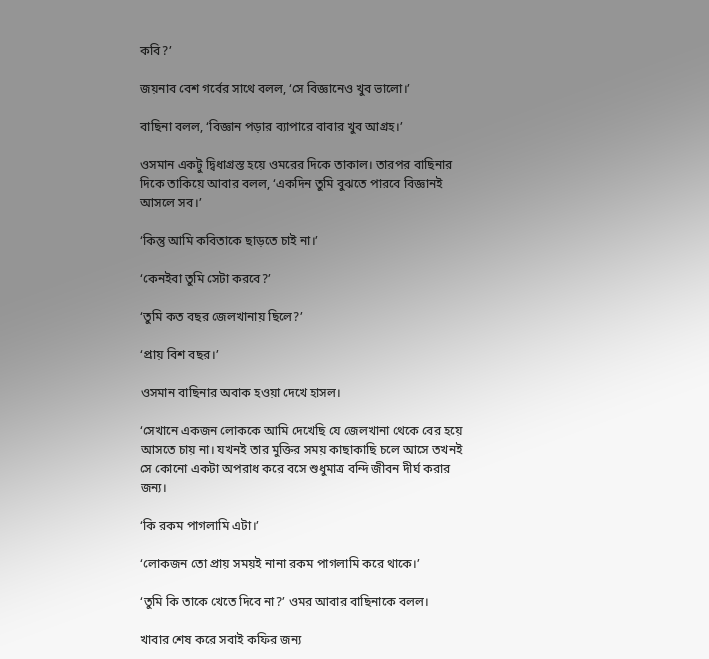কবি?’

জয়নাব বেশ গর্বের সাথে বলল, ‘সে বিজ্ঞানেও খুব ভালো।’

বাছিনা বলল, ‘বিজ্ঞান পড়ার ব্যাপারে বাবার খুব আগ্রহ।’

ওসমান একটু দ্বিধাগ্রস্ত হয়ে ওমরের দিকে তাকাল। তারপর বাছিনার দিকে তাকিয়ে আবার বলল, ‘একদিন তুমি বুঝতে পারবে বিজ্ঞানই আসলে সব।’

‘কিন্তু আমি কবিতাকে ছাড়তে চাই না।’

‘কেনইবা তুমি সেটা করবে?’

‘তুমি কত বছর জেলখানায় ছিলে?’

‘প্রায় বিশ বছর।’

ওসমান বাছিনার অবাক হওয়া দেখে হাসল।

‘সেখানে একজন লোককে আমি দেখেছি যে জেলখানা থেকে বের হয়ে আসতে চায় না। যখনই তার মুক্তির সময় কাছাকাছি চলে আসে তখনই সে কোনো একটা অপরাধ করে বসে শুধুমাত্র বন্দি জীবন দীর্ঘ করার জন্য।

‘কি রকম পাগলামি এটা।’

‘লোকজন তো প্রায় সময়ই নানা রকম পাগলামি করে থাকে।’

‘তুমি কি তাকে খেতে দিবে না?’ ওমর আবার বাছিনাকে বলল।

খাবার শেষ করে সবাই কফির জন্য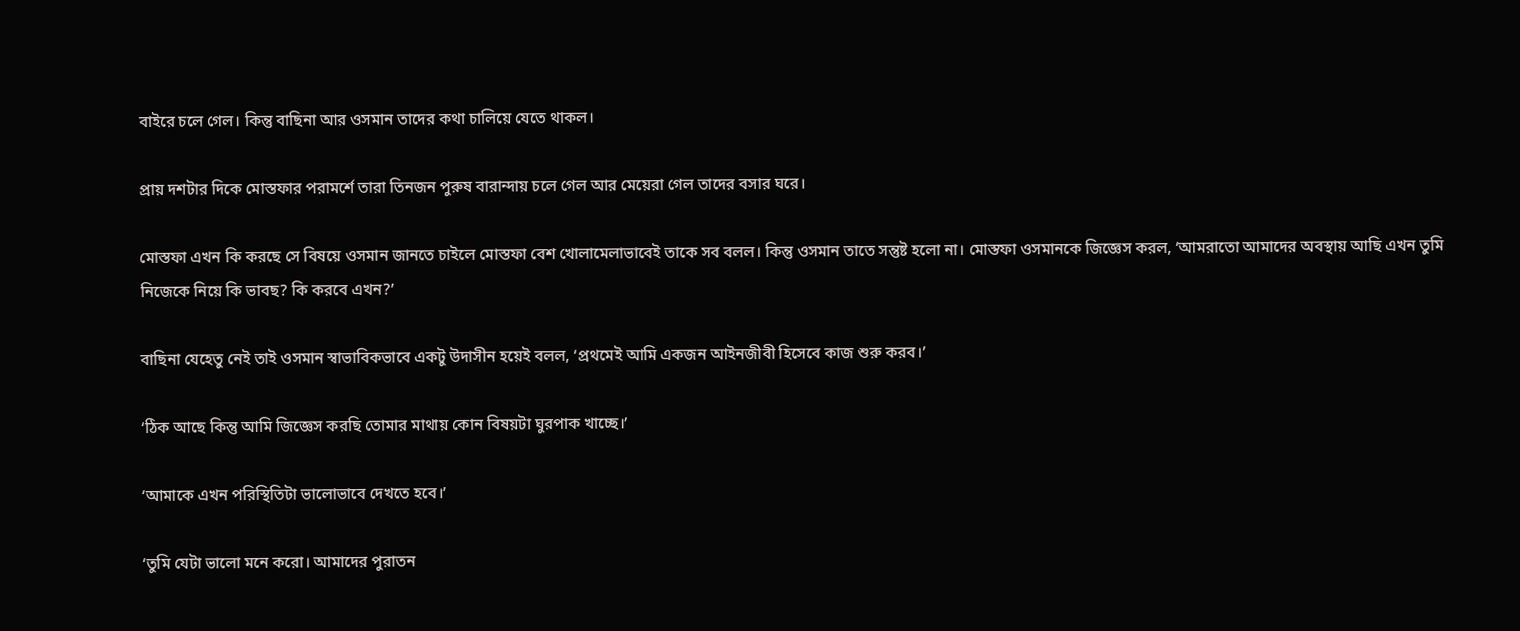বাইরে চলে গেল। কিন্তু বাছিনা আর ওসমান তাদের কথা চালিয়ে যেতে থাকল।

প্রায় দশটার দিকে মোস্তফার পরামর্শে তারা তিনজন পুরুষ বারান্দায় চলে গেল আর মেয়েরা গেল তাদের বসার ঘরে।

মোস্তফা এখন কি করছে সে বিষয়ে ওসমান জানতে চাইলে মোস্তফা বেশ খোলামেলাভাবেই তাকে সব বলল। কিন্তু ওসমান তাতে সন্তুষ্ট হলো না। মোস্তফা ওসমানকে জিজ্ঞেস করল, ‘আমরাতো আমাদের অবস্থায় আছি এখন তুমি নিজেকে নিয়ে কি ভাবছ? কি করবে এখন?’

বাছিনা যেহেতু নেই তাই ওসমান স্বাভাবিকভাবে একটু উদাসীন হয়েই বলল, ‘প্রথমেই আমি একজন আইনজীবী হিসেবে কাজ শুরু করব।’

‘ঠিক আছে কিন্তু আমি জিজ্ঞেস করছি তোমার মাথায় কোন বিষয়টা ঘুরপাক খাচ্ছে।’

‘আমাকে এখন পরিস্থিতিটা ভালোভাবে দেখতে হবে।’

‘তুমি যেটা ভালো মনে করো। আমাদের পুরাতন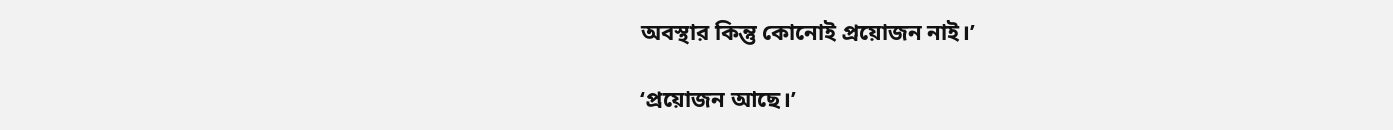অবস্থার কিন্তু কোনোই প্রয়োজন নাই।’

‘প্রয়োজন আছে।’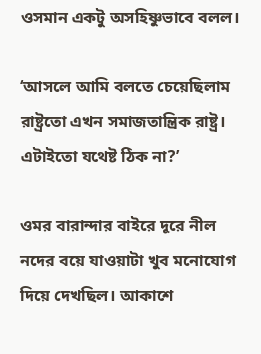ওসমান একটু অসহিষ্ণুভাবে বলল।

‘আসলে আমি বলতে চেয়েছিলাম রাষ্ট্রতো এখন সমাজতান্ত্রিক রাষ্ট্র। এটাইতো যথেষ্ট ঠিক না?’

ওমর বারান্দার বাইরে দূরে নীল নদের বয়ে যাওয়াটা খুব মনোযোগ দিয়ে দেখছিল। আকাশে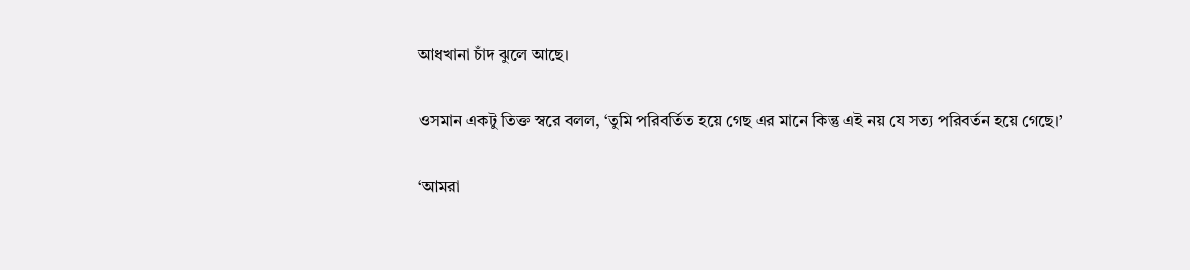আধখানা চাঁদ ঝুলে আছে।

ওসমান একটু তিক্ত স্বরে বলল, ‘তুমি পরিবর্তিত হয়ে গেছ এর মানে কিন্তু এই নয় যে সত্য পরিবর্তন হয়ে গেছে।’

‘আমরা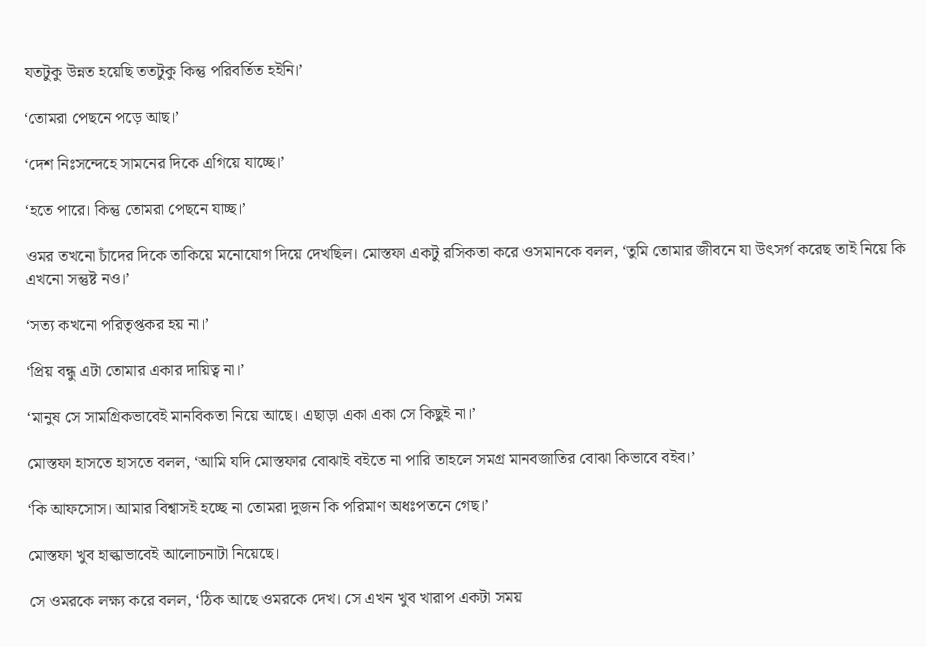যতটুকু উন্নত হয়েছি ততটুকু কিন্তু পরিবর্তিত হইনি।’

‘তোমরা পেছনে পড়ে আছ।’

‘দেশ নিঃসন্দেহে সামনের দিকে এগিয়ে যাচ্ছে।’

‘হতে পারে। কিন্তু তোমরা পেছনে যাচ্ছ।’

ওমর তখনো চাঁদের দিকে তাকিয়ে মনোযোগ দিয়ে দেখছিল। মোস্তফা একটু রসিকতা করে ওসমানকে বলল, ‘তুমি তোমার জীবনে যা উৎসর্গ করেছ তাই নিয়ে কি এখনো সন্তুষ্ট নও।’

‘সত্য কখনো পরিতৃপ্তকর হয় না।’

‘প্রিয় বন্ধু এটা তোমার একার দায়িত্ব না।’

‘মানুষ সে সামগ্রিকভাবেই মানবিকতা নিয়ে আছে। এছাড়া একা একা সে কিছুই না।’

মোস্তফা হাসতে হাসতে বলল, ‘আমি যদি মোস্তফার বোঝাই বইতে না পারি তাহলে সমগ্র মানবজাতির বোঝা কিভাবে বইব।’

‘কি আফসোস। আমার বিশ্বাসই হচ্ছে না তোমরা দুজন কি পরিমাণ অধঃপতনে গেছ।’

মোস্তফা খুব হাল্কাভাবেই আলোচনাটা নিয়েছে।

সে ওমরকে লক্ষ্য করে বলল, ‘ঠিক আছে ওমরকে দেখ। সে এখন খুব খারাপ একটা সময়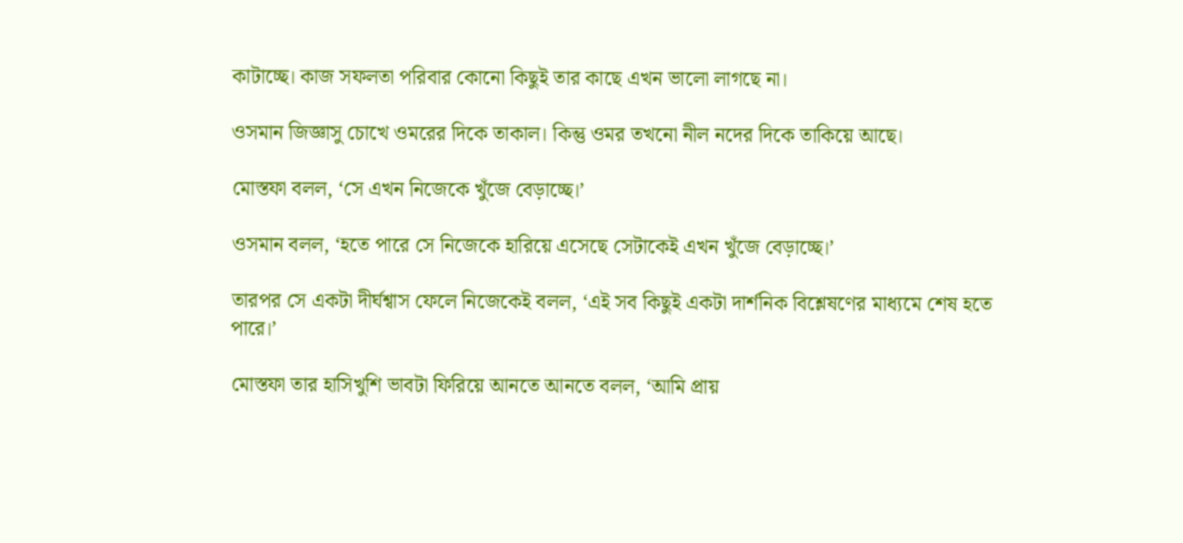কাটাচ্ছে। কাজ সফলতা পরিবার কোনো কিছুই তার কাছে এখন ভালো লাগছে না।

ওসমান জিজ্ঞাসু চোখে ওমরের দিকে তাকাল। কিন্তু ওমর তখনো নীল নদের দিকে তাকিয়ে আছে।

মোস্তফা বলল, ‘সে এখন নিজেকে খুঁজে বেড়াচ্ছে।’

ওসমান বলল, ‘হতে পারে সে নিজেকে হারিয়ে এসেছে সেটাকেই এখন খুঁজে বেড়াচ্ছে।’

তারপর সে একটা দীর্ঘশ্বাস ফেলে নিজেকেই বলল, ‘এই সব কিছুই একটা দার্শনিক বিশ্লেষণের মাধ্যমে শেষ হতে পারে।’

মোস্তফা তার হাসিখুশি ভাবটা ফিরিয়ে আনতে আনতে বলল, ‘আমি প্রায়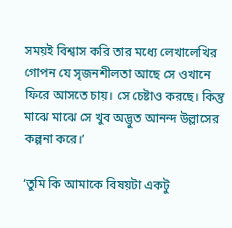সময়ই বিশ্বাস করি তার মধ্যে লেখালেখির গোপন যে সৃজনশীলতা আছে সে ওখানে ফিরে আসতে চায়। সে চেষ্টাও করছে। কিন্তু মাঝে মাঝে সে খুব অদ্ভুত আনন্দ উল্লাসের কল্পনা করে।’

‘তুমি কি আমাকে বিষয়টা একটু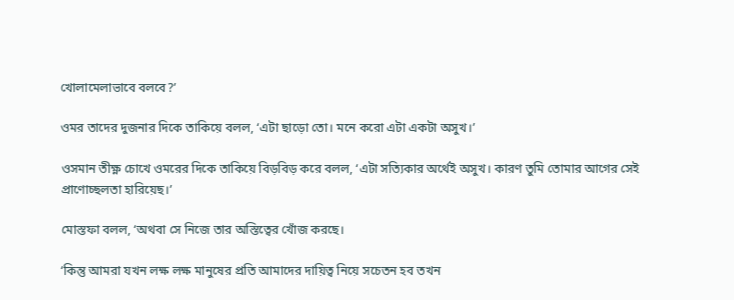খোলামেলাভাবে বলবে?’

ওমর তাদের দুজনার দিকে তাকিয়ে বলল, ‘এটা ছাড়ো তো। মনে করো এটা একটা অসুখ।’

ওসমান তীক্ষ্ণ চোখে ওমরের দিকে তাকিয়ে বিড়বিড় করে বলল, ‘এটা সত্যিকার অর্থেই অসুখ। কারণ তুমি তোমার আগের সেই প্রাণোচ্ছলতা হারিয়েছ।’

মোস্তফা বলল, ‘অথবা সে নিজে তার অস্তিত্বের খোঁজ করছে।

‘কিন্তু আমরা যখন লক্ষ লক্ষ মানুষের প্রতি আমাদের দায়িত্ব নিয়ে সচেতন হব তখন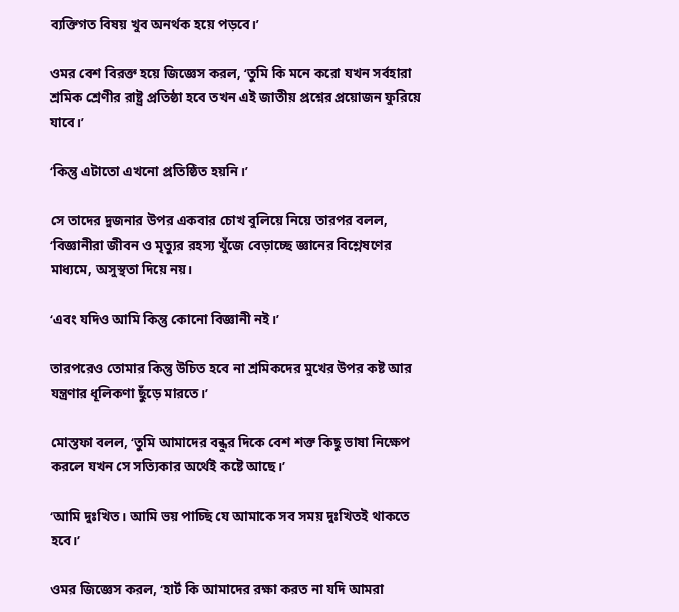ব্যক্তিগত বিষয় খুব অনর্থক হয়ে পড়বে।’

ওমর বেশ বিরক্ত হয়ে জিজ্ঞেস করল, ‘তুমি কি মনে করো যখন সর্বহারা শ্রমিক শ্রেণীর রাষ্ট্র প্রতিষ্ঠা হবে তখন এই জাতীয় প্রশ্নের প্রয়োজন ফুরিয়ে যাবে।’

‘কিন্তু এটাতো এখনো প্রতিষ্ঠিত হয়নি।’

সে তাদের দুজনার উপর একবার চোখ বুলিয়ে নিয়ে তারপর বলল, ‘বিজ্ঞানীরা জীবন ও মৃত্যুর রহস্য খুঁজে বেড়াচ্ছে জ্ঞানের বিশ্লেষণের মাধ্যমে, অসুস্থতা দিয়ে নয়।

‘এবং যদিও আমি কিন্তু কোনো বিজ্ঞানী নই।’

তারপরেও তোমার কিন্তু উচিত হবে না শ্রমিকদের মুখের উপর কষ্ট আর যন্ত্রণার ধূলিকণা ছুঁড়ে মারতে।’

মোস্তফা বলল, ‘তুমি আমাদের বন্ধুর দিকে বেশ শক্ত কিছু ভাষা নিক্ষেপ করলে যখন সে সত্যিকার অর্থেই কষ্টে আছে।’

‘আমি দুঃখিত। আমি ভয় পাচ্ছি যে আমাকে সব সময় দুঃখিতই থাকতে হবে।’

ওমর জিজ্ঞেস করল, ‘হার্ট কি আমাদের রক্ষা করত না যদি আমরা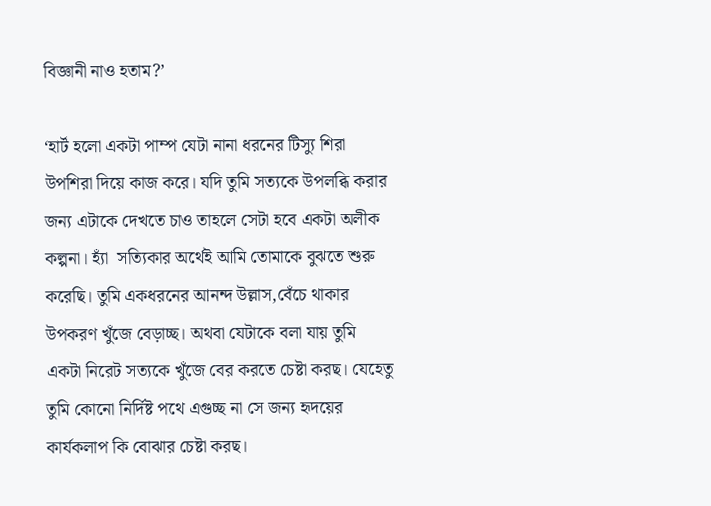বিজ্ঞানী নাও হতাম?’

‘হার্ট হলো একটা পাম্প যেটা নানা ধরনের টিস্যু শিরা উপশিরা দিয়ে কাজ করে। যদি তুমি সত্যকে উপলব্ধি করার জন্য এটাকে দেখতে চাও তাহলে সেটা হবে একটা অলীক কল্পনা। হ্যাঁ  সত্যিকার অর্থেই আমি তোমাকে বুঝতে শুরু করেছি। তুমি একধরনের আনন্দ উল্লাস,বেঁচে থাকার উপকরণ খুঁজে বেড়াচ্ছ। অথবা যেটাকে বলা যায় তুমি একটা নিরেট সত্যকে খুঁজে বের করতে চেষ্টা করছ। যেহেতু তুমি কোনো নির্দিষ্ট পথে এগুচ্ছ না সে জন্য হৃদয়ের কার্যকলাপ কি বোঝার চেষ্টা করছ।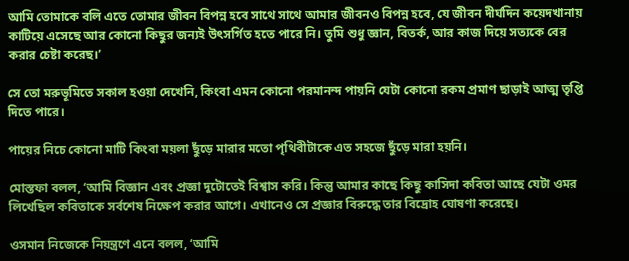আমি তোমাকে বলি এতে তোমার জীবন বিপন্ন হবে সাথে সাথে আমার জীবনও বিপন্ন হবে, যে জীবন দীর্ঘদিন কয়েদখানায় কাটিয়ে এসেছে আর কোনো কিছুর জন্যই উৎসর্গিত হতে পারে নি। তুমি শুধু জ্ঞান, বিতর্ক, আর কাজ দিয়ে সত্যকে বের করার চেষ্টা করেছ।’

সে তো মরুভূমিতে সকাল হওয়া দেখেনি, কিংবা এমন কোনো পরমানন্দ পায়নি যেটা কোনো রকম প্রমাণ ছাড়াই আত্ম তৃপ্তি দিতে পারে।

পায়ের নিচে কোনো মাটি কিংবা ময়লা ছুঁড়ে মারার মতো পৃথিবীটাকে এত সহজে ছুঁড়ে মারা হয়নি।

মোস্তফা বলল, ‘আমি বিজ্ঞান এবং প্রজ্ঞা দুটোতেই বিশ্বাস করি। কিন্তু আমার কাছে কিছু কাসিদা কবিতা আছে যেটা ওমর লিখেছিল কবিতাকে সর্বশেষ নিক্ষেপ করার আগে। এখানেও সে প্রজ্ঞার বিরুদ্ধে তার বিদ্রোহ ঘোষণা করেছে।

ওসমান নিজেকে নিয়ন্ত্রণে এনে বলল, ‘আমি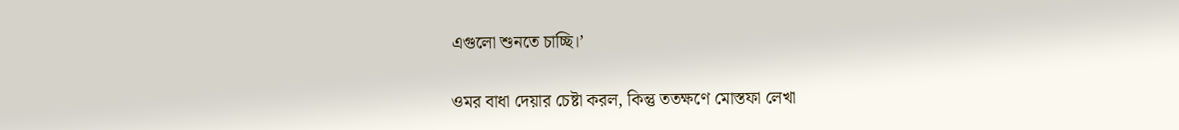এগুলো শুনতে চাচ্ছি।’

ওমর বাধা দেয়ার চেষ্টা করল, কিন্তু ততক্ষণে মোস্তফা লেখা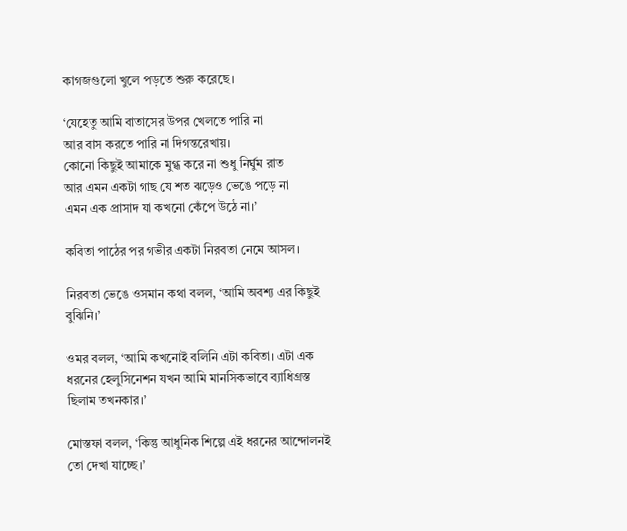কাগজগুলো খুলে পড়তে শুরু করেছে।

‘যেহেতু আমি বাতাসের উপর খেলতে পারি না
আর বাস করতে পারি না দিগন্তরেখায়।
কোনো কিছুই আমাকে মুগ্ধ করে না শুধু নির্ঘুম রাত
আর এমন একটা গাছ যে শত ঝড়েও ভেঙে পড়ে না
এমন এক প্রাসাদ যা কখনো কেঁপে উঠে না।’

কবিতা পাঠের পর গভীর একটা নিরবতা নেমে আসল।

নিরবতা ভেঙে ওসমান কথা বলল, ‘আমি অবশ্য এর কিছুই বুঝিনি।’

ওমর বলল, ‘আমি কখনোই বলিনি এটা কবিতা। এটা এক ধরনের হেলুসিনেশন যখন আমি মানসিকভাবে ব্যাধিগ্রস্ত ছিলাম তখনকার।’

মোস্তফা বলল, ‘কিন্তু আধুনিক শিল্পে এই ধরনের আন্দোলনই তো দেখা যাচ্ছে।’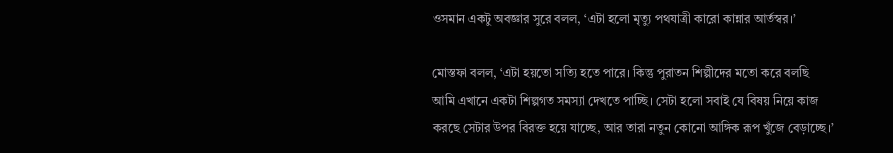ওসমান একটু অবজ্ঞার সুরে বলল, ‘এটা হলো মৃত্যু পথযাত্রী কারো কান্নার আর্তস্বর।’

মোস্তফা বলল, ‘এটা হয়তো সত্যি হতে পারে। কিন্তু পুরাতন শিল্পীদের মতো করে বলছি আমি এখানে একটা শিল্পগত সমস্যা দেখতে পাচ্ছি। সেটা হলো সবাই যে বিষয় নিয়ে কাজ করছে সেটার উপর বিরক্ত হয়ে যাচ্ছে, আর তারা নতুন কোনো আঙ্গিক রূপ খুঁজে বেড়াচ্ছে।’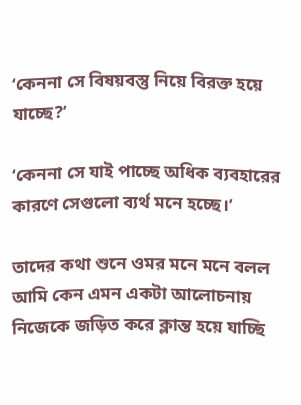‘কেননা সে বিষয়বস্তু নিয়ে বিরক্ত হয়ে যাচ্ছে?’

‘কেননা সে যাই পাচ্ছে অধিক ব্যবহারের কারণে সেগুলো ব্যর্থ মনে হচ্ছে।’

তাদের কথা শুনে ওমর মনে মনে বলল আমি কেন এমন একটা আলোচনায় নিজেকে জড়িত করে ক্লান্ত হয়ে যাচ্ছি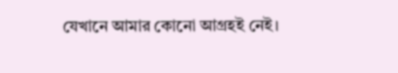যেখানে আমার কোনো আগ্রহই নেই।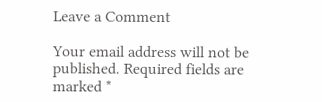Leave a Comment

Your email address will not be published. Required fields are marked *